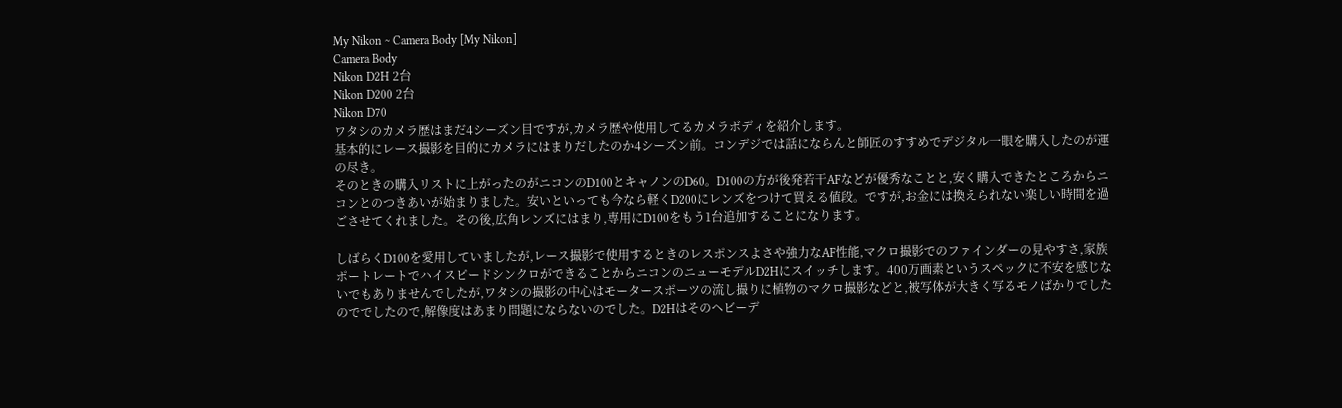My Nikon ~ Camera Body [My Nikon]
Camera Body
Nikon D2H 2台
Nikon D200 2台
Nikon D70
ワタシのカメラ歴はまだ4シーズン目ですが,カメラ歴や使用してるカメラボディを紹介します。
基本的にレース撮影を目的にカメラにはまりだしたのか4シーズン前。コンデジでは話にならんと師匠のすすめでデジタル一眼を購入したのが運の尽き。
そのときの購入リストに上がったのがニコンのD100とキャノンのD60。D100の方が後発若干AFなどが優秀なことと,安く購入できたところからニコンとのつきあいが始まりました。安いといっても今なら軽くD200にレンズをつけて買える値段。ですが,お金には換えられない楽しい時間を過ごさせてくれました。その後,広角レンズにはまり,専用にD100をもう1台追加することになります。

しばらくD100を愛用していましたが,レース撮影で使用するときのレスポンスよさや強力なAF性能,マクロ撮影でのファインダーの見やすさ,家族ポートレートでハイスピードシンクロができることからニコンのニューモデルD2Hにスイッチします。400万画素というスペックに不安を感じないでもありませんでしたが,ワタシの撮影の中心はモータースポーツの流し撮りに植物のマクロ撮影などと,被写体が大きく写るモノばかりでしたのででしたので,解像度はあまり問題にならないのでした。D2Hはそのヘビーデ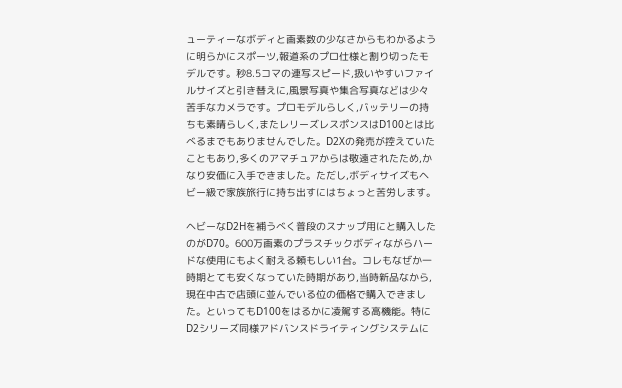ューティーなボディと画素数の少なさからもわかるように明らかにスポーツ,報道系のプロ仕様と割り切ったモデルです。秒8.5コマの連写スピード,扱いやすいファイルサイズと引き替えに,風景写真や集合写真などは少々苦手なカメラです。プロモデルらしく,バッテリーの持ちも素晴らしく,またレリーズレスポンスはD100とは比べるまでもありませんでした。D2Xの発売が控えていたこともあり,多くのアマチュアからは敬遠されたため,かなり安価に入手できました。ただし,ボディサイズもヘビー級で家族旅行に持ち出すにはちょっと苦労します。

ヘビーなD2Hを補うべく普段のスナップ用にと購入したのがD70。600万画素のプラスチックボディながらハードな使用にもよく耐える頼もしい1台。コレもなぜか一時期とても安くなっていた時期があり,当時新品なから,現在中古で店頭に並んでいる位の価格で購入できました。といってもD100をはるかに凌駕する高機能。特にD2シリーズ同様アドバンスドライティングシステムに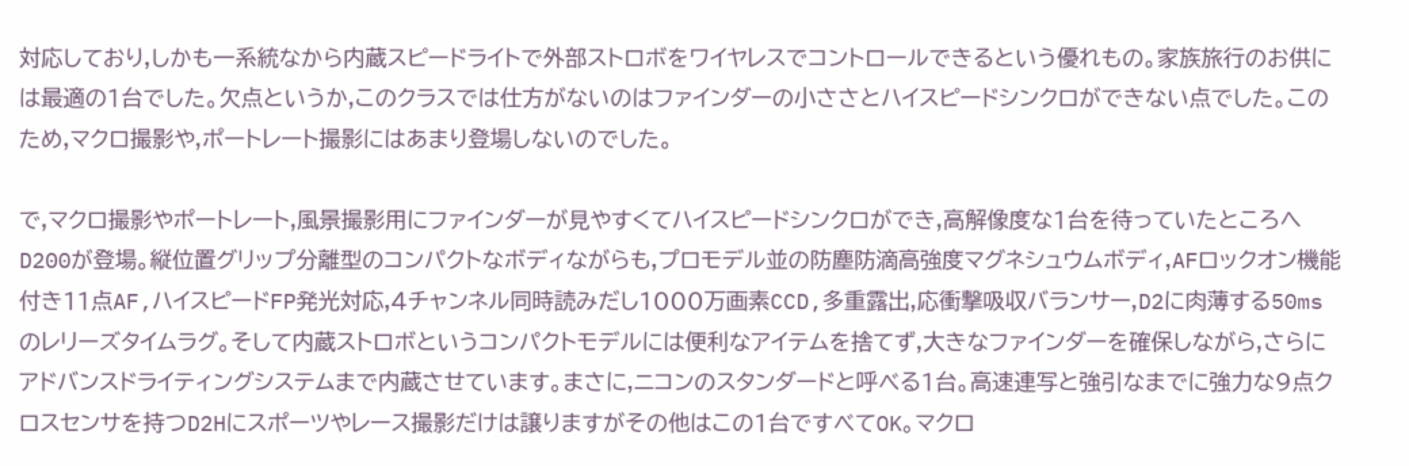対応しており,しかも一系統なから内蔵スピードライトで外部ストロボをワイヤレスでコントロールできるという優れもの。家族旅行のお供には最適の1台でした。欠点というか,このクラスでは仕方がないのはファインダーの小ささとハイスピードシンクロができない点でした。このため,マクロ撮影や,ポートレート撮影にはあまり登場しないのでした。

で,マクロ撮影やポートレート,風景撮影用にファインダーが見やすくてハイスピードシンクロができ,高解像度な1台を待っていたところへD200が登場。縦位置グリップ分離型のコンパクトなボディながらも,プロモデル並の防塵防滴高強度マグネシュウムボディ,AFロックオン機能付き11点AF,ハイスピードFP発光対応,4チャンネル同時読みだし1000万画素CCD,多重露出,応衝撃吸収バランサー,D2に肉薄する50msのレリーズタイムラグ。そして内蔵ストロボというコンパクトモデルには便利なアイテムを捨てず,大きなファインダーを確保しながら,さらにアドバンスドライティングシステムまで内蔵させています。まさに,ニコンのスタンダードと呼べる1台。高速連写と強引なまでに強力な9点クロスセンサを持つD2Hにスポーツやレース撮影だけは譲りますがその他はこの1台ですべてOK。マクロ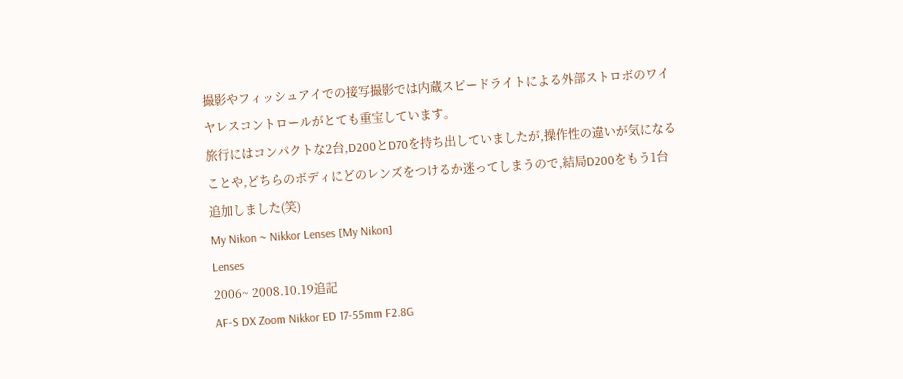撮影やフィッシュアイでの接写撮影では内蔵スピードライトによる外部ストロボのワイヤレスコントロールがとても重宝しています。
旅行にはコンパクトな2台,D200とD70を持ち出していましたが,操作性の違いが気になることや,どちらのボディにどのレンズをつけるか迷ってしまうので,結局D200をもう1台追加しました(笑)
My Nikon ~ Nikkor Lenses [My Nikon]
Lenses
2006~ 2008.10.19追記
AF-S DX Zoom Nikkor ED 17-55mm F2.8G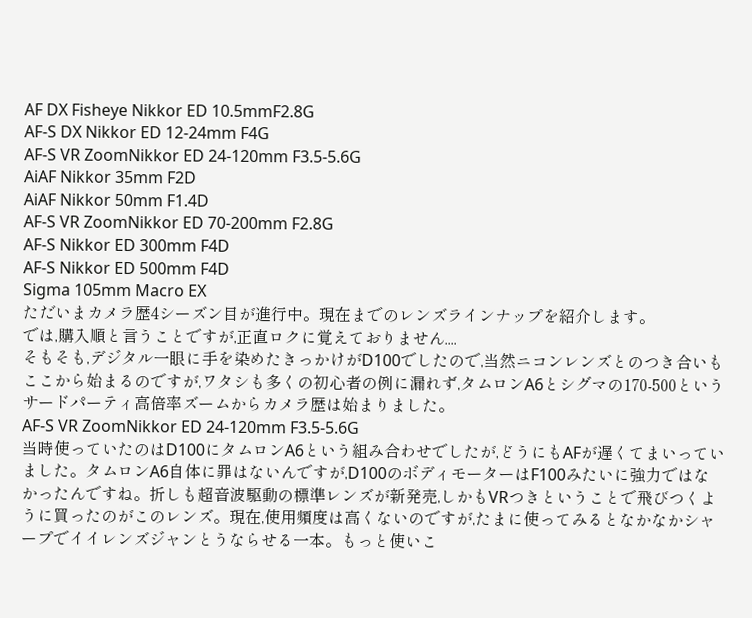AF DX Fisheye Nikkor ED 10.5mmF2.8G
AF-S DX Nikkor ED 12-24mm F4G
AF-S VR ZoomNikkor ED 24-120mm F3.5-5.6G
AiAF Nikkor 35mm F2D
AiAF Nikkor 50mm F1.4D
AF-S VR ZoomNikkor ED 70-200mm F2.8G
AF-S Nikkor ED 300mm F4D
AF-S Nikkor ED 500mm F4D
Sigma 105mm Macro EX
ただいまカメラ歴4シーズン目が進行中。現在までのレンズラインナップを紹介します。
では,購入順と言うことですが,正直ロクに覚えておりません....
そもそも,デジタル一眼に手を染めたきっかけがD100でしたので,当然ニコンレンズとのつき合いもここから始まるのですが,ワタシも多くの初心者の例に漏れず,タムロンA6とシグマの170-500というサードパーティ高倍率ズームからカメラ歴は始まりました。
AF-S VR ZoomNikkor ED 24-120mm F3.5-5.6G
当時使っていたのはD100にタムロンA6という組み合わせでしたが,どうにもAFが遅くてまいっていました。タムロンA6自体に罪はないんですが,D100のボディモーターはF100みたいに強力ではなかったんですね。折しも超音波駆動の標準レンズが新発売,しかもVRつきということで飛びつくように買ったのがこのレンズ。現在,使用頻度は高くないのですが,たまに使ってみるとなかなかシャープでイイレンズジャンとうならせる一本。もっと使いこ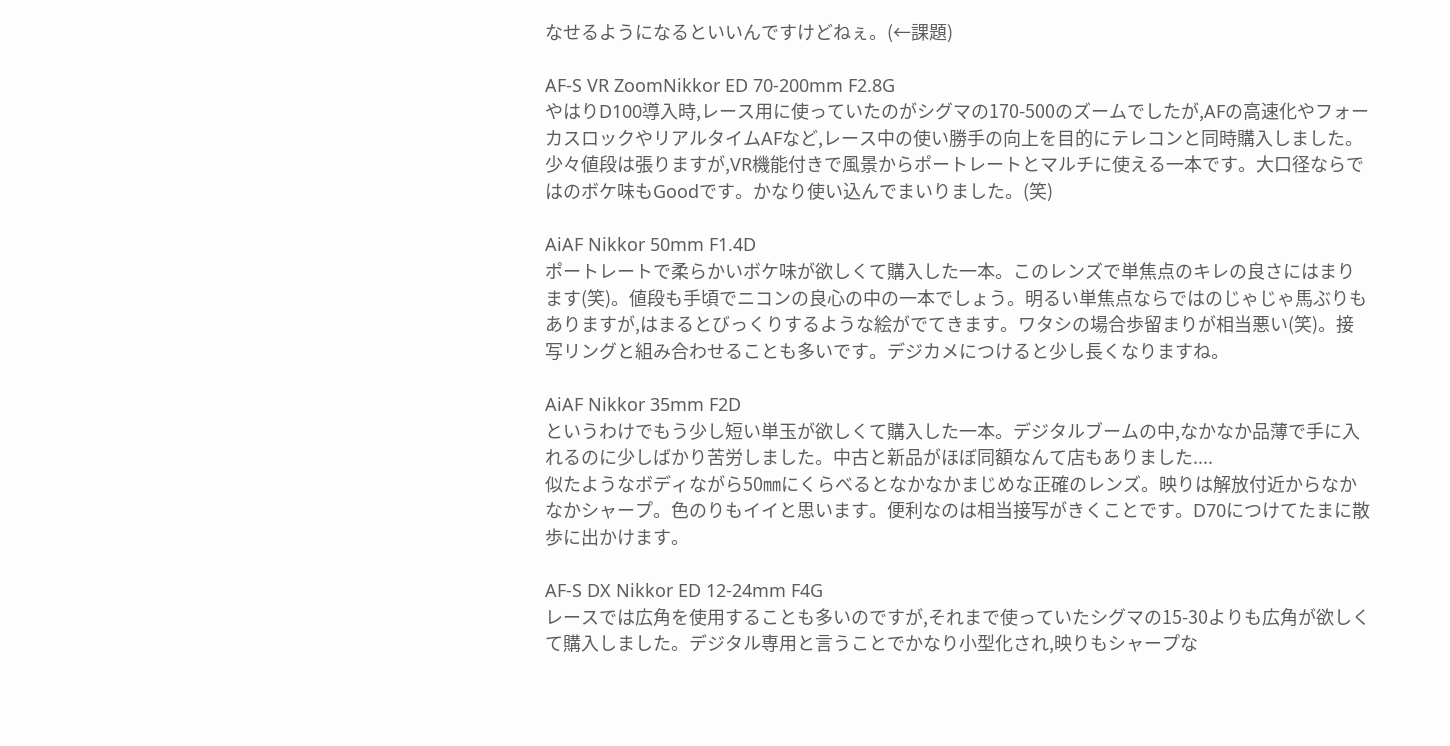なせるようになるといいんですけどねぇ。(←課題)

AF-S VR ZoomNikkor ED 70-200mm F2.8G
やはりD100導入時,レース用に使っていたのがシグマの170-500のズームでしたが,AFの高速化やフォーカスロックやリアルタイムAFなど,レース中の使い勝手の向上を目的にテレコンと同時購入しました。少々値段は張りますが,VR機能付きで風景からポートレートとマルチに使える一本です。大口径ならではのボケ味もGoodです。かなり使い込んでまいりました。(笑)

AiAF Nikkor 50mm F1.4D
ポートレートで柔らかいボケ味が欲しくて購入した一本。このレンズで単焦点のキレの良さにはまります(笑)。値段も手頃でニコンの良心の中の一本でしょう。明るい単焦点ならではのじゃじゃ馬ぶりもありますが,はまるとびっくりするような絵がでてきます。ワタシの場合歩留まりが相当悪い(笑)。接写リングと組み合わせることも多いです。デジカメにつけると少し長くなりますね。

AiAF Nikkor 35mm F2D
というわけでもう少し短い単玉が欲しくて購入した一本。デジタルブームの中,なかなか品薄で手に入れるのに少しばかり苦労しました。中古と新品がほぼ同額なんて店もありました....
似たようなボディながら50㎜にくらべるとなかなかまじめな正確のレンズ。映りは解放付近からなかなかシャープ。色のりもイイと思います。便利なのは相当接写がきくことです。D70につけてたまに散歩に出かけます。

AF-S DX Nikkor ED 12-24mm F4G
レースでは広角を使用することも多いのですが,それまで使っていたシグマの15-30よりも広角が欲しくて購入しました。デジタル専用と言うことでかなり小型化され,映りもシャープな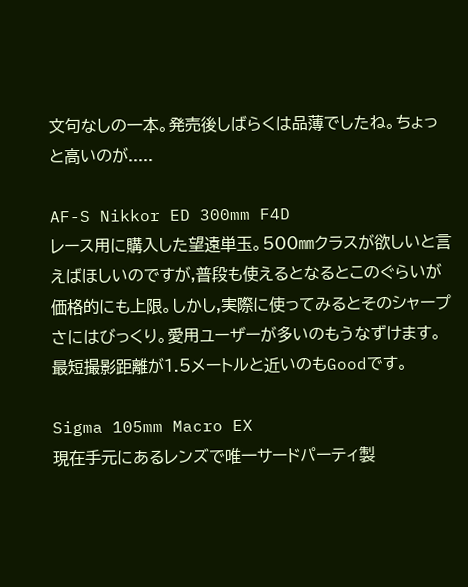文句なしの一本。発売後しばらくは品薄でしたね。ちょっと高いのが.....

AF-S Nikkor ED 300mm F4D
レース用に購入した望遠単玉。500㎜クラスが欲しいと言えばほしいのですが,普段も使えるとなるとこのぐらいが価格的にも上限。しかし,実際に使ってみるとそのシャープさにはびっくり。愛用ユーザーが多いのもうなずけます。最短撮影距離が1.5メートルと近いのもGoodです。

Sigma 105mm Macro EX
現在手元にあるレンズで唯一サードパーティ製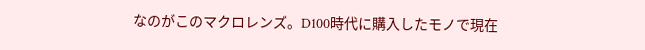なのがこのマクロレンズ。D100時代に購入したモノで現在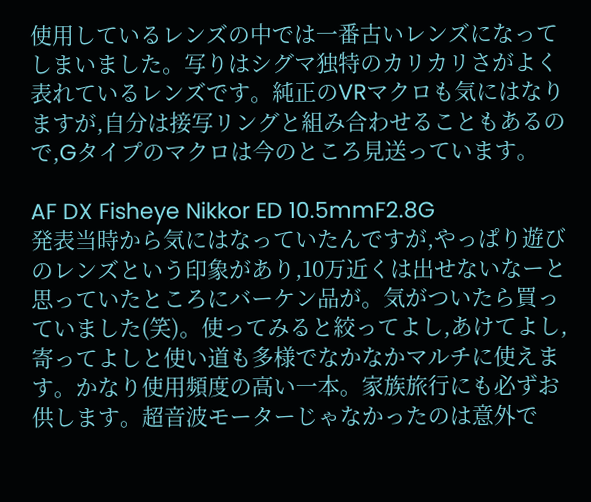使用しているレンズの中では一番古いレンズになってしまいました。写りはシグマ独特のカリカリさがよく表れているレンズです。純正のVRマクロも気にはなりますが,自分は接写リングと組み合わせることもあるので,Gタイプのマクロは今のところ見送っています。

AF DX Fisheye Nikkor ED 10.5mmF2.8G
発表当時から気にはなっていたんですが,やっぱり遊びのレンズという印象があり,10万近くは出せないなーと思っていたところにバーケン品が。気がついたら買っていました(笑)。使ってみると絞ってよし,あけてよし,寄ってよしと使い道も多様でなかなかマルチに使えます。かなり使用頻度の高い一本。家族旅行にも必ずお供します。超音波モーターじゃなかったのは意外で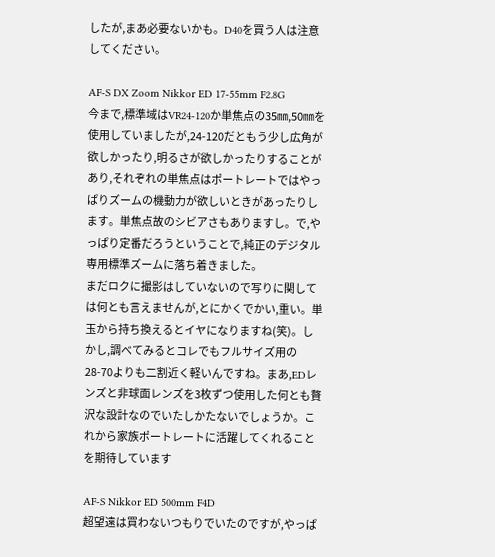したが,まあ必要ないかも。D40を買う人は注意してください。

AF-S DX Zoom Nikkor ED 17-55mm F2.8G
今まで,標準域はVR24-120か単焦点の35㎜,50㎜を使用していましたが,24-120だともう少し広角が欲しかったり,明るさが欲しかったりすることがあり,それぞれの単焦点はポートレートではやっぱりズームの機動力が欲しいときがあったりします。単焦点故のシビアさもありますし。で,やっぱり定番だろうということで,純正のデジタル専用標準ズームに落ち着きました。
まだロクに撮影はしていないので写りに関しては何とも言えませんが,とにかくでかい,重い。単玉から持ち換えるとイヤになりますね(笑)。しかし,調べてみるとコレでもフルサイズ用の28-70よりも二割近く軽いんですね。まあ,EDレンズと非球面レンズを3枚ずつ使用した何とも贅沢な設計なのでいたしかたないでしょうか。これから家族ポートレートに活躍してくれることを期待しています

AF-S Nikkor ED 500mm F4D
超望遠は買わないつもりでいたのですが,やっぱ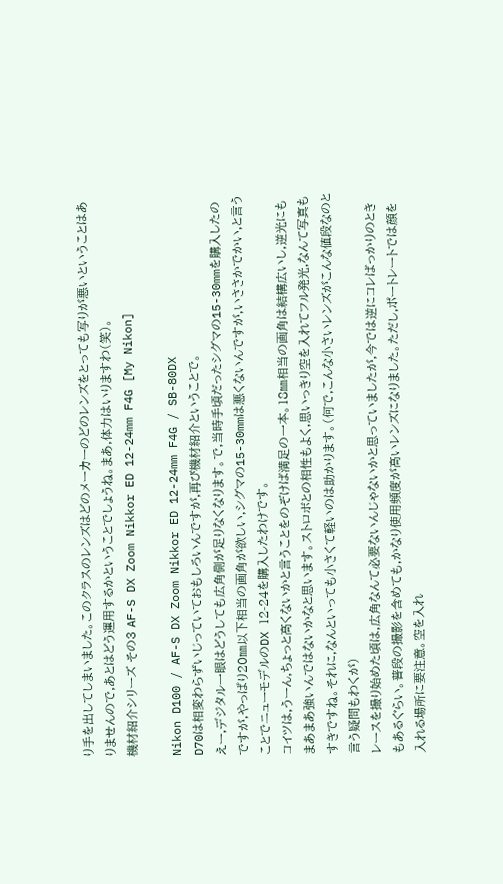り手を出してしまいました。このクラスのレンズはどのメーカーのどのレンズをとっても写りが悪いということはありませんので,あとはどう運用するかということでしょうね。まあ,体力はいりますわ(笑)。
機材紹介シリーズ その3 AF-S DX Zoom Nikkor ED 12-24mm F4G [My Nikon]

Nikon D100 / AF-S DX Zoom Nikkor ED 12-24mm F4G / SB-80DX
D70は相変わらずいじっていておもしろいんですが,再び機材紹介ということで。
えー,デジタル一眼はどうしても広角側が足りなくなります。で,当時手頃だったシグマの15-30mmを購入したのですが,やっぱり20㎜以下相当の画角が欲しい,シグマの15-30mmは悪くないんですが,いささかでかい,と言うことでニューモデルのDX 12-24を購入したわけです。
コイツは,うーん,ちょっと高くないかと言うことをのぞけば満足の一本。18㎜相当の画角は結構広いし,逆光にもまあまあ強いんではないかなと思います。ストロボとの相性もよく,思いっきり空を入れてフル発光,なんて写真もすきですね。それに,なんといっても小さくて軽いのは助かります。(何で,こんな小さいレンズがこんな値段なのと言う疑問もわくが)
レースを撮り始めた頃は,広角なんて必要ないんじゃないかと思っていましたが,今では逆にコレばっかりのときもあるぐらい。普段の撮影を含めても,かなり使用頻度が高いレンズになりました。ただし,ポートレートでは顔を入れる場所に要注意。空を入れ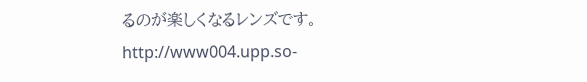るのが楽しくなるレンズです。
http://www004.upp.so-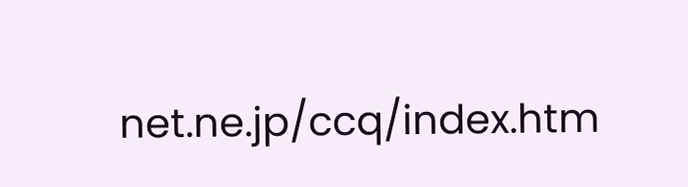net.ne.jp/ccq/index.htm